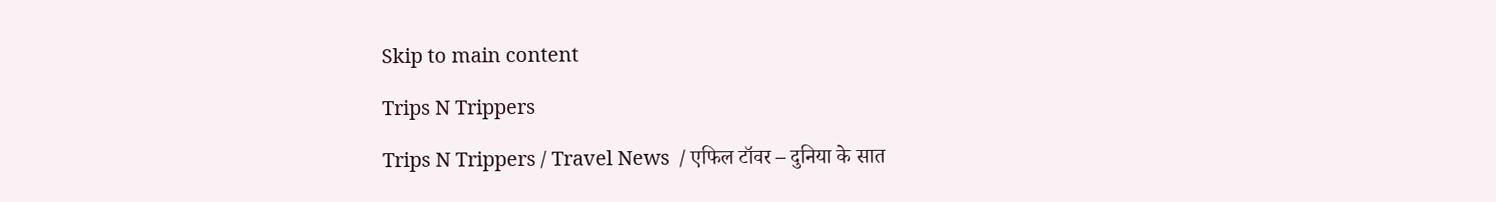Skip to main content

Trips N Trippers

Trips N Trippers / Travel News  / एफिल टॉवर – दुनिया के सात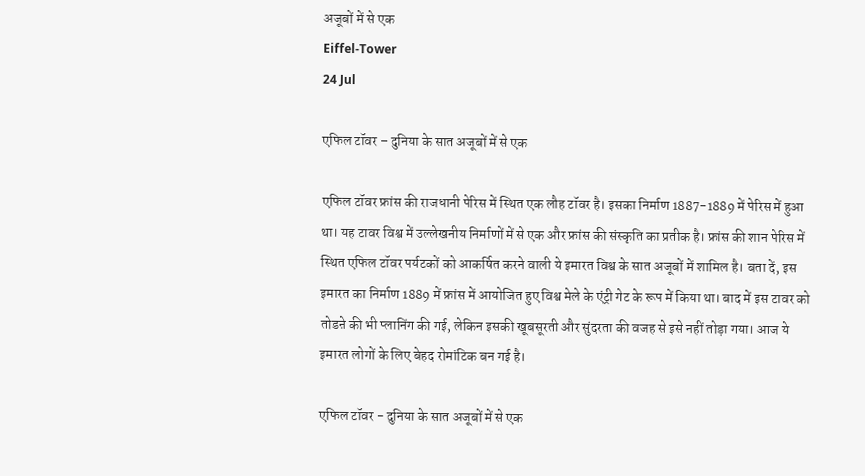अजूबों में से एक
Eiffel-Tower
24 Jul

एफिल टॉवर – दुनिया के सात अजूबों में से एक

एफिल टॉवर फ्रांस की राजधानी पेरिस में स्थित एक लौह टॉवर है। इसका निर्माण 1887-1889 में पेरिस में हुआ था। यह टावर विश्व में उल्लेखनीय निर्माणों में से एक और फ्रांस की संस्कृति का प्रतीक है। फ्रांस की शान पेरिस में स्थित एफिल टॉवर पर्यटकों को आकर्षित करने वाली ये इमारत विश्व के सात अजूबों में शामिल है। बता दें, इस इमारत का निर्माण 1889 में फ्रांस में आयोजित हुए विश्व मेले के एंट्री गेट के रूप में किया था। बाद में इस टावर को तोडऩे की भी प्लानिंग की गई, लेकिन इसकी खूबसूरती और सुंदरता की वजह से इसे नहीं तोड़ा गया। आज ये इमारत लोगों के लिए बेहद रोमांटिक बन गई है।

एफिल टॉवर - दुनिया के सात अजूबों में से एक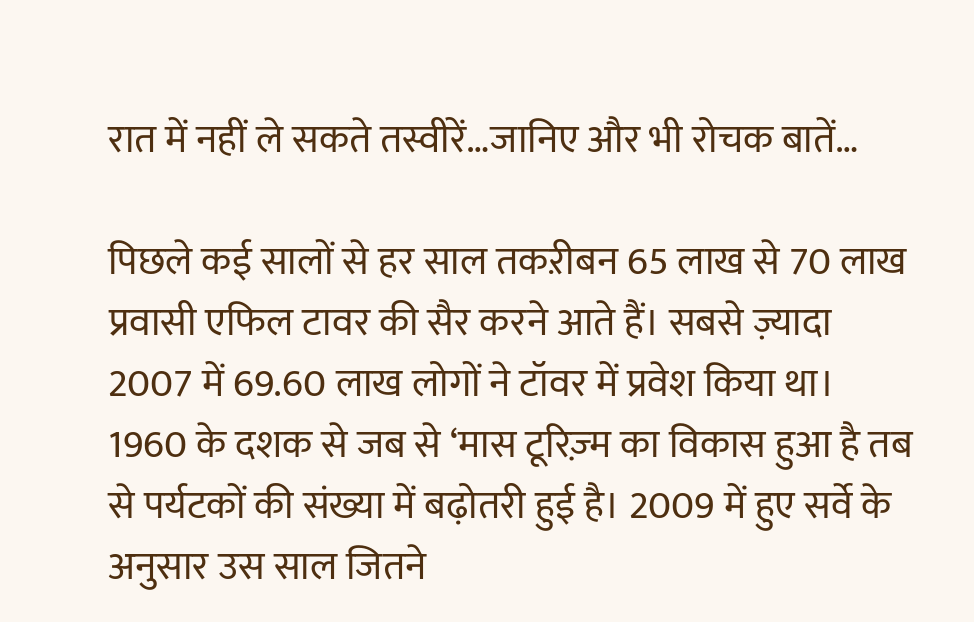रात में नहीं ले सकते तस्वीरें…जानिए और भी रोचक बातें…

पिछले कई सालों से हर साल तकऱीबन 65 लाख से 70 लाख प्रवासी एफिल टावर की सैर करने आते हैं। सबसे ज़्यादा 2007 में 69.60 लाख लोगों ने टॉवर में प्रवेश किया था। 1960 के दशक से जब से ‘मास टूरिज़्म का विकास हुआ है तब से पर्यटकों की संख्या में बढ़ोतरी हुई है। 2009 में हुए सर्वे के अनुसार उस साल जितने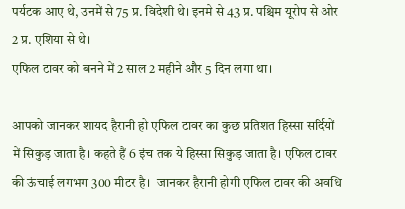पर्यटक आए थे, उनमें से 75 प्र. विदेशी थे। इनमे से 43 प्र. पश्चिम यूरोप से ओर 2 प्र. एशिया से थे।
एफिल टावर को बनने में 2 साल 2 महीने और 5 दिन लगा था।

आपको जानकर शायद हैरानी हो एफिल टावर का कुछ प्रतिशत हिस्सा सर्दियों में सिकुड़ जाता है। कहते हैं 6 इंच तक ये हिस्सा सिकुड़ जाता है। एफिल टावर की ऊंचाई लगभग 300 मीटर है।  जानकर हैरानी होगी एफिल टावर की अवधि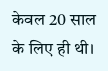केवल 20 साल के लिए ही थी।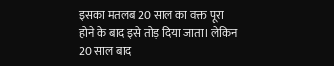इसका मतलब 20 साल का वक्त पूरा होने के बाद इसे तोड़ दिया जाता। लेकिन 20 साल बाद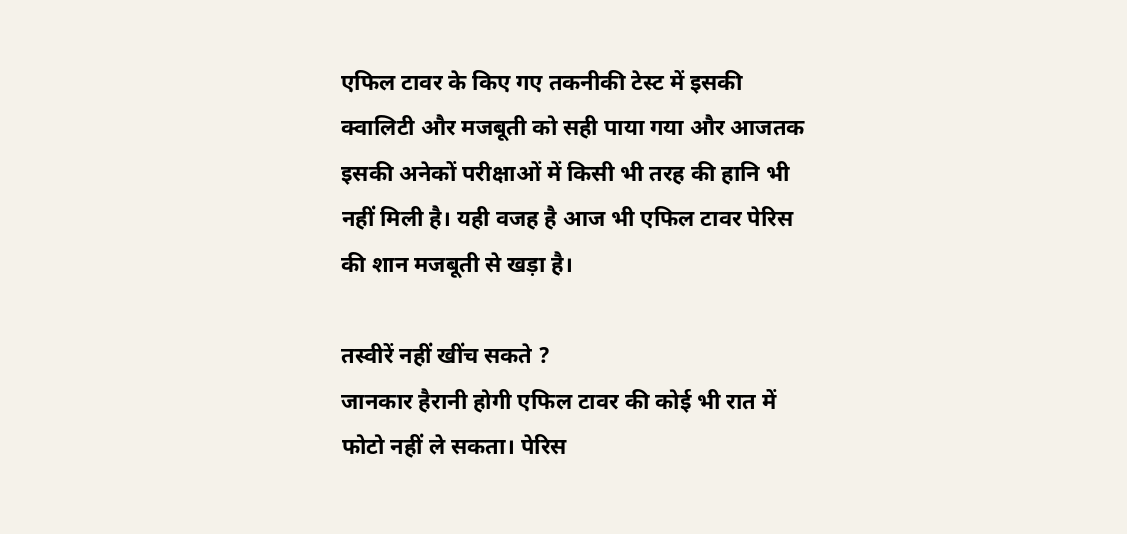एफिल टावर के किए गए तकनीकी टेस्ट में इसकी क्वालिटी और मजबूती को सही पाया गया और आजतक इसकी अनेकों परीक्षाओं में किसी भी तरह की हानि भी नहीं मिली है। यही वजह है आज भी एफिल टावर पेरिस की शान मजबूती से खड़ा है।

तस्वीरें नहीं खींच सकते ?
जानकार हैरानी होगी एफिल टावर की कोई भी रात में फोटो नहीं ले सकता। पेरिस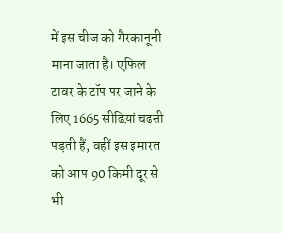में इस चीज को गैरकानूनी माना जाता है। एफिल टावर के टॉप पर जाने के लिए 1665 सीढिय़ां चढऩी पड़ती हैं, वहीं इस इमारत को आप 90 किमी दूर से भी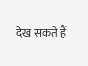देख सकते हैं